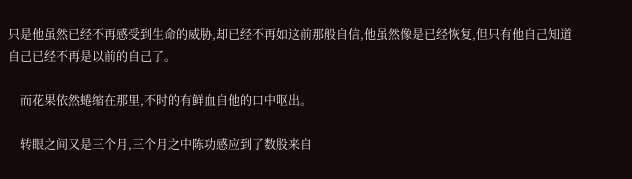只是他虽然已经不再感受到生命的威胁,却已经不再如这前那般自信,他虽然像是已经恢复,但只有他自己知道自己已经不再是以前的自己了。

    而花果依然蜷缩在那里,不时的有鲜血自他的口中呕出。

    转眼之间又是三个月,三个月之中陈功感应到了数股来自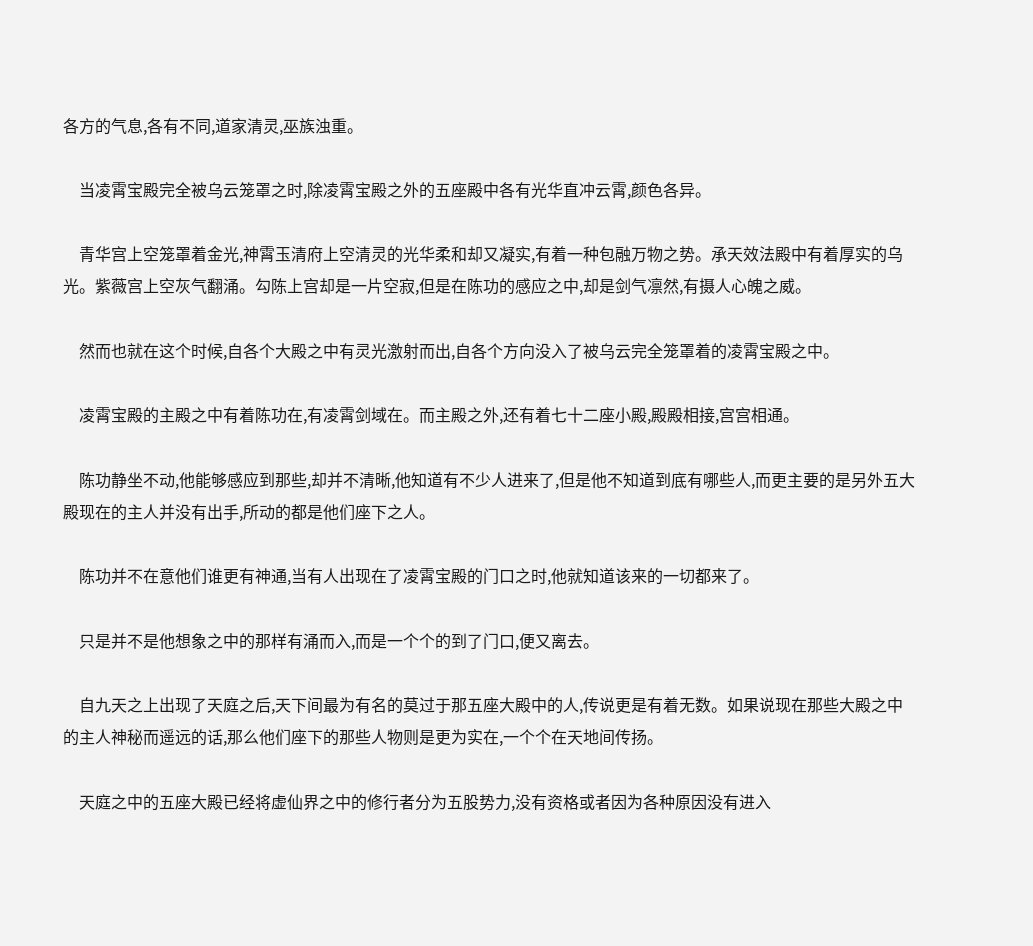各方的气息,各有不同,道家清灵,巫族浊重。

    当凌霄宝殿完全被乌云笼罩之时,除凌霄宝殿之外的五座殿中各有光华直冲云霄,颜色各异。

    青华宫上空笼罩着金光,神霄玉清府上空清灵的光华柔和却又凝实,有着一种包融万物之势。承天效法殿中有着厚实的乌光。紫薇宫上空灰气翻涌。勾陈上宫却是一片空寂,但是在陈功的感应之中,却是剑气凛然,有摄人心魄之威。

    然而也就在这个时候,自各个大殿之中有灵光激射而出,自各个方向没入了被乌云完全笼罩着的凌霄宝殿之中。

    凌霄宝殿的主殿之中有着陈功在,有凌霄剑域在。而主殿之外,还有着七十二座小殿,殿殿相接,宫宫相通。

    陈功静坐不动,他能够感应到那些,却并不清晰,他知道有不少人进来了,但是他不知道到底有哪些人,而更主要的是另外五大殿现在的主人并没有出手,所动的都是他们座下之人。

    陈功并不在意他们谁更有神通,当有人出现在了凌霄宝殿的门口之时,他就知道该来的一切都来了。

    只是并不是他想象之中的那样有涌而入,而是一个个的到了门口,便又离去。

    自九天之上出现了天庭之后,天下间最为有名的莫过于那五座大殿中的人,传说更是有着无数。如果说现在那些大殿之中的主人神秘而遥远的话,那么他们座下的那些人物则是更为实在,一个个在天地间传扬。

    天庭之中的五座大殿已经将虚仙界之中的修行者分为五股势力,没有资格或者因为各种原因没有进入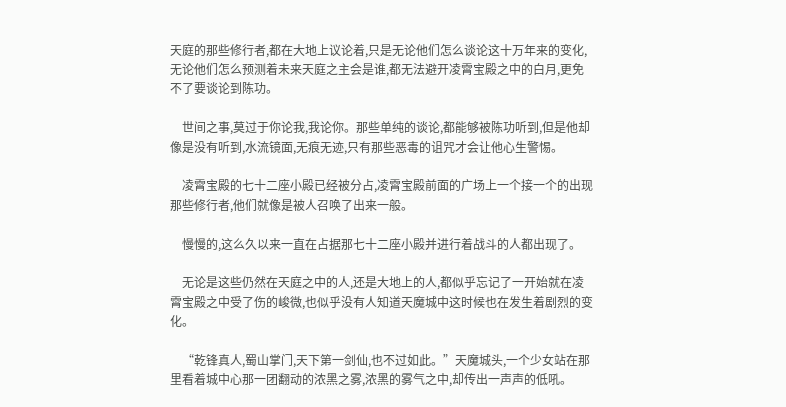天庭的那些修行者,都在大地上议论着,只是无论他们怎么谈论这十万年来的变化,无论他们怎么预测着未来天庭之主会是谁,都无法避开凌霄宝殿之中的白月,更免不了要谈论到陈功。

    世间之事,莫过于你论我,我论你。那些单纯的谈论,都能够被陈功听到,但是他却像是没有听到,水流镜面,无痕无迹,只有那些恶毒的诅咒才会让他心生警惕。

    凌霄宝殿的七十二座小殿已经被分占,凌霄宝殿前面的广场上一个接一个的出现那些修行者,他们就像是被人召唤了出来一般。

    慢慢的,这么久以来一直在占据那七十二座小殿并进行着战斗的人都出现了。

    无论是这些仍然在天庭之中的人,还是大地上的人,都似乎忘记了一开始就在凌霄宝殿之中受了伤的峻微,也似乎没有人知道天魔城中这时候也在发生着剧烈的变化。

    “乾锋真人,蜀山掌门,天下第一剑仙,也不过如此。”天魔城头,一个少女站在那里看着城中心那一团翻动的浓黑之雾,浓黑的雾气之中,却传出一声声的低吼。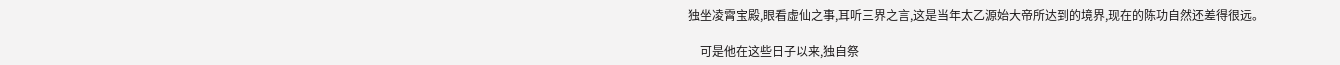独坐凌霄宝殿,眼看虚仙之事,耳听三界之言,这是当年太乙源始大帝所达到的境界,现在的陈功自然还差得很远。

    可是他在这些日子以来,独自祭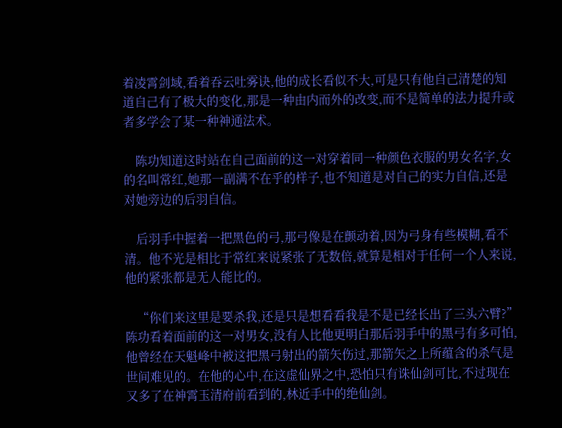着凌霄剑域,看着吞云吐雾诀,他的成长看似不大,可是只有他自己清楚的知道自己有了极大的变化,那是一种由内而外的改变,而不是简单的法力提升或者多学会了某一种神通法术。

    陈功知道这时站在自己面前的这一对穿着同一种颜色衣服的男女名字,女的名叫常红,她那一副满不在乎的样子,也不知道是对自己的实力自信,还是对她旁边的后羽自信。

    后羽手中握着一把黑色的弓,那弓像是在颤动着,因为弓身有些模糊,看不清。他不光是相比于常红来说紧张了无数倍,就算是相对于任何一个人来说,他的紧张都是无人能比的。

    “你们来这里是要杀我,还是只是想看看我是不是已经长出了三头六臂?”陈功看着面前的这一对男女,没有人比他更明白那后羽手中的黑弓有多可怕,他曾经在天魁峰中被这把黑弓射出的箭矢伤过,那箭矢之上所蕴含的杀气是世间难见的。在他的心中,在这虚仙界之中,恐怕只有诛仙剑可比,不过现在又多了在神霄玉清府前看到的,林近手中的绝仙剑。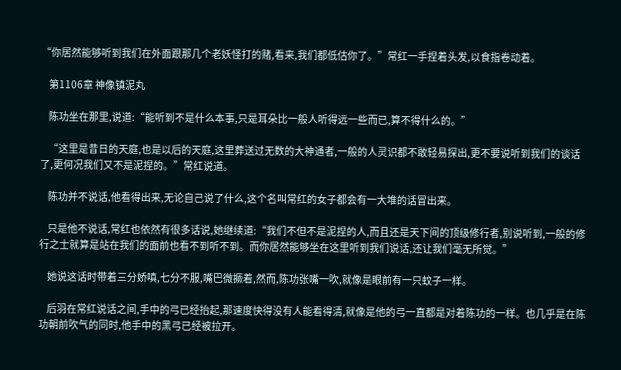“你居然能够听到我们在外面跟那几个老妖怪打的赌,看来,我们都低估你了。”常红一手捏着头发,以食指卷动着。

    第1106章 神像镇泥丸

    陈功坐在那里,说道:“能听到不是什么本事,只是耳朵比一般人听得远一些而已,算不得什么的。”

    “这里是昔日的天庭,也是以后的天庭,这里葬送过无数的大神通者,一般的人灵识都不敢轻易探出,更不要说听到我们的谈话了,更何况我们又不是泥捏的。”常红说道。

    陈功并不说话,他看得出来,无论自己说了什么,这个名叫常红的女子都会有一大堆的话冒出来。

    只是他不说话,常红也依然有很多话说,她继续道:“我们不但不是泥捏的人,而且还是天下间的顶级修行者,别说听到,一般的修行之士就算是站在我们的面前也看不到听不到。而你居然能够坐在这里听到我们说话,还让我们毫无所觉。”

    她说这话时带着三分娇嗔,七分不服,嘴巴微撅着,然而,陈功张嘴一吹,就像是眼前有一只蚊子一样。

    后羽在常红说话之间,手中的弓已经抬起,那速度快得没有人能看得清,就像是他的弓一直都是对着陈功的一样。也几乎是在陈功朝前吹气的同时,他手中的黑弓已经被拉开。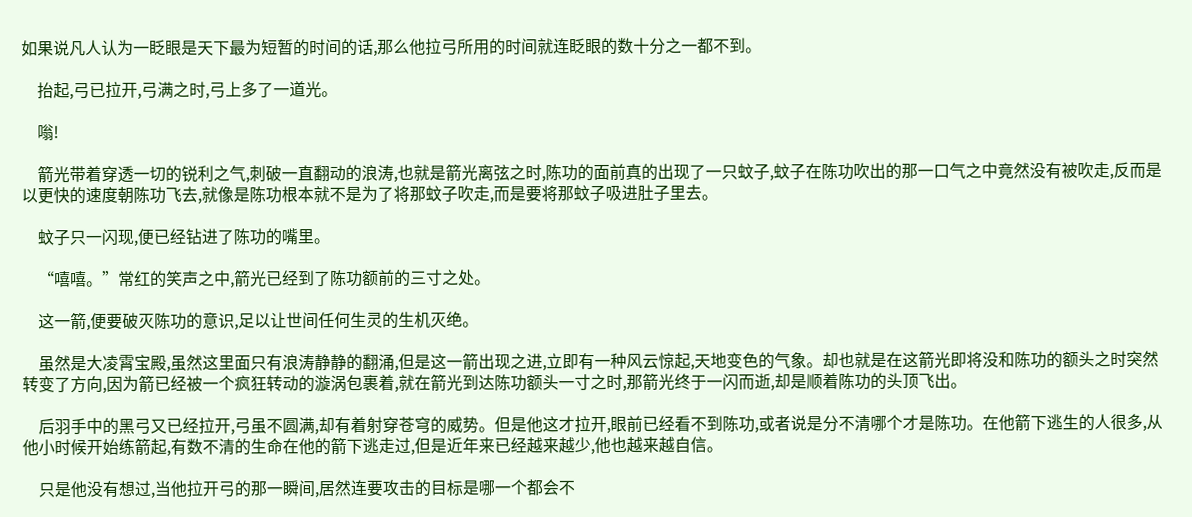如果说凡人认为一眨眼是天下最为短暂的时间的话,那么他拉弓所用的时间就连眨眼的数十分之一都不到。

    抬起,弓已拉开,弓满之时,弓上多了一道光。

    嗡!

    箭光带着穿透一切的锐利之气,刺破一直翻动的浪涛,也就是箭光离弦之时,陈功的面前真的出现了一只蚊子,蚊子在陈功吹出的那一口气之中竟然没有被吹走,反而是以更快的速度朝陈功飞去,就像是陈功根本就不是为了将那蚊子吹走,而是要将那蚊子吸进肚子里去。

    蚊子只一闪现,便已经钻进了陈功的嘴里。

    “嘻嘻。”常红的笑声之中,箭光已经到了陈功额前的三寸之处。

    这一箭,便要破灭陈功的意识,足以让世间任何生灵的生机灭绝。

    虽然是大凌霄宝殿,虽然这里面只有浪涛静静的翻涌,但是这一箭出现之进,立即有一种风云惊起,天地变色的气象。却也就是在这箭光即将没和陈功的额头之时突然转变了方向,因为箭已经被一个疯狂转动的漩涡包裹着,就在箭光到达陈功额头一寸之时,那箭光终于一闪而逝,却是顺着陈功的头顶飞出。

    后羽手中的黑弓又已经拉开,弓虽不圆满,却有着射穿苍穹的威势。但是他这才拉开,眼前已经看不到陈功,或者说是分不清哪个才是陈功。在他箭下逃生的人很多,从他小时候开始练箭起,有数不清的生命在他的箭下逃走过,但是近年来已经越来越少,他也越来越自信。

    只是他没有想过,当他拉开弓的那一瞬间,居然连要攻击的目标是哪一个都会不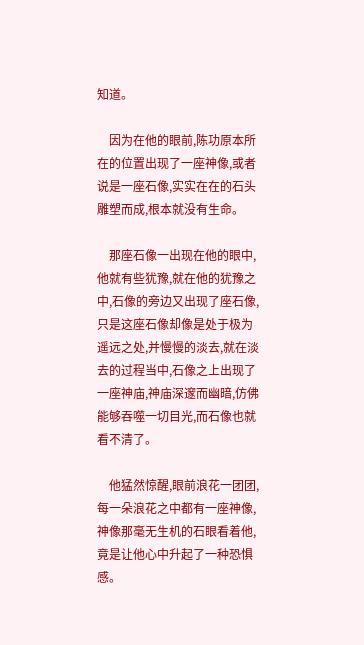知道。

    因为在他的眼前,陈功原本所在的位置出现了一座神像,或者说是一座石像,实实在在的石头雕塑而成,根本就没有生命。

    那座石像一出现在他的眼中,他就有些犹豫,就在他的犹豫之中,石像的旁边又出现了座石像,只是这座石像却像是处于极为遥远之处,并慢慢的淡去,就在淡去的过程当中,石像之上出现了一座神庙,神庙深邃而幽暗,仿佛能够吞噬一切目光,而石像也就看不清了。

    他猛然惊醒,眼前浪花一团团,每一朵浪花之中都有一座神像,神像那毫无生机的石眼看着他,竟是让他心中升起了一种恐惧感。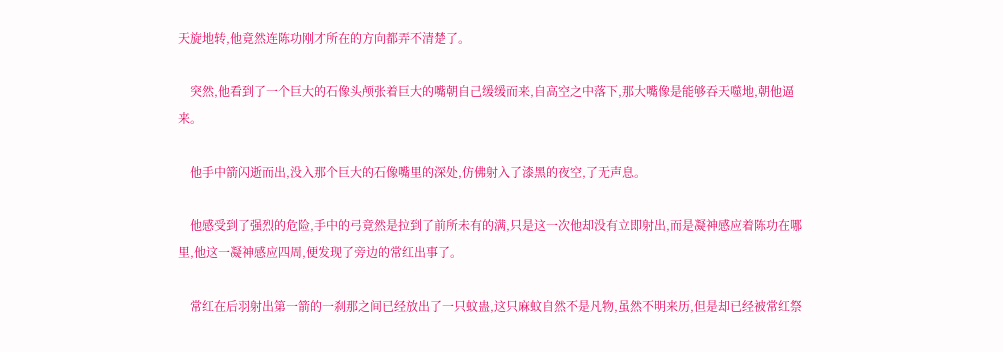天旋地转,他竟然连陈功刚才所在的方向都弄不清楚了。

    突然,他看到了一个巨大的石像头颅张着巨大的嘴朝自己缓缓而来,自高空之中落下,那大嘴像是能够吞天噬地,朝他逼来。

    他手中箭闪逝而出,没入那个巨大的石像嘴里的深处,仿佛射入了漆黑的夜空,了无声息。

    他感受到了强烈的危险,手中的弓竟然是拉到了前所未有的满,只是这一次他却没有立即射出,而是凝神感应着陈功在哪里,他这一凝神感应四周,便发现了旁边的常红出事了。

    常红在后羽射出第一箭的一刹那之间已经放出了一只蚊蛊,这只麻蚊自然不是凡物,虽然不明来历,但是却已经被常红祭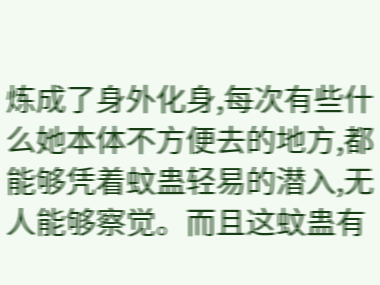炼成了身外化身,每次有些什么她本体不方便去的地方,都能够凭着蚊蛊轻易的潜入,无人能够察觉。而且这蚊蛊有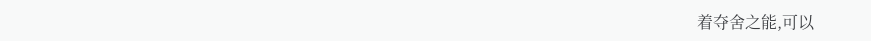着夺舍之能,可以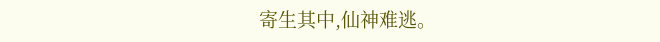寄生其中,仙神难逃。